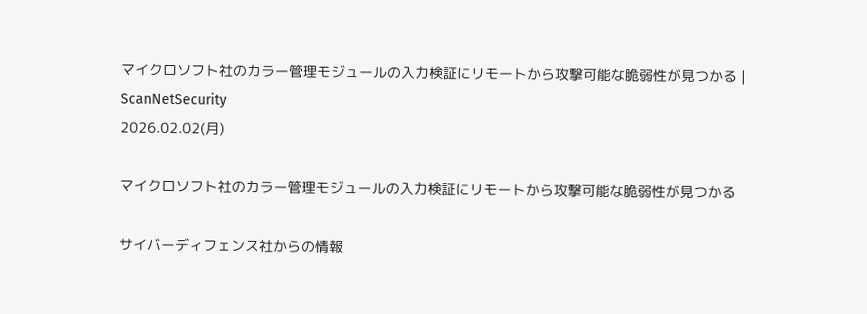マイクロソフト社のカラー管理モジュールの入力検証にリモートから攻撃可能な脆弱性が見つかる | ScanNetSecurity
2026.02.02(月)

マイクロソフト社のカラー管理モジュールの入力検証にリモートから攻撃可能な脆弱性が見つかる

サイバーディフェンス社からの情報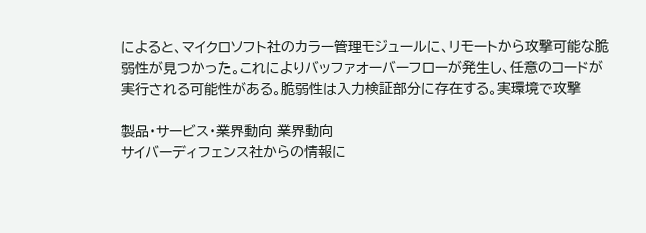によると、マイクロソフト社のカラー管理モジュールに、リモートから攻撃可能な脆弱性が見つかった。これによりバッファオーバーフローが発生し、任意のコードが実行される可能性がある。脆弱性は入力検証部分に存在する。実環境で攻撃

製品・サービス・業界動向 業界動向
サイバーディフェンス社からの情報に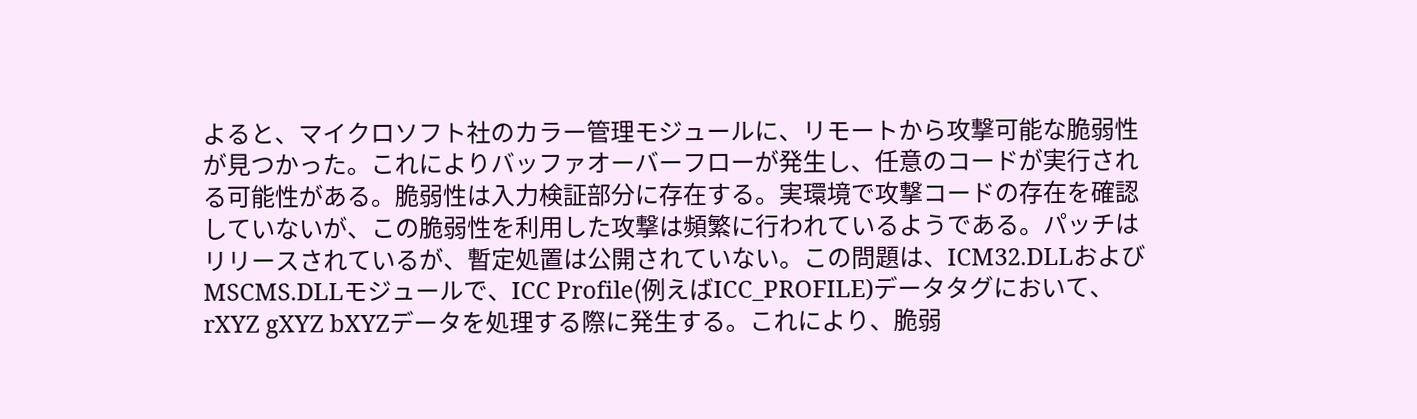よると、マイクロソフト社のカラー管理モジュールに、リモートから攻撃可能な脆弱性が見つかった。これによりバッファオーバーフローが発生し、任意のコードが実行される可能性がある。脆弱性は入力検証部分に存在する。実環境で攻撃コードの存在を確認していないが、この脆弱性を利用した攻撃は頻繁に行われているようである。パッチはリリースされているが、暫定処置は公開されていない。この問題は、ICM32.DLLおよびMSCMS.DLLモジュールで、ICC Profile(例えばICC_PROFILE)データタグにおいて、rXYZ gXYZ bXYZデータを処理する際に発生する。これにより、脆弱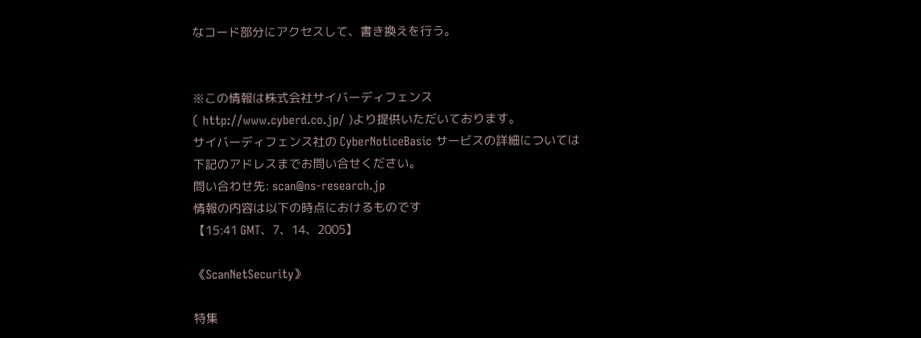なコード部分にアクセスして、書き換えを行う。


※この情報は株式会社サイバーディフェンス
( http://www.cyberd.co.jp/ )より提供いただいております。
サイバーディフェンス社の CyberNoticeBasic サービスの詳細については
下記のアドレスまでお問い合せください。
問い合わせ先: scan@ns-research.jp
情報の内容は以下の時点におけるものです
【15:41 GMT、7、14、2005】

《ScanNetSecurity》

特集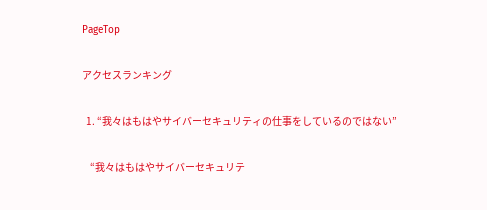PageTop

アクセスランキング

  1. “我々はもはやサイバーセキュリティの仕事をしているのではない”

    “我々はもはやサイバーセキュリテ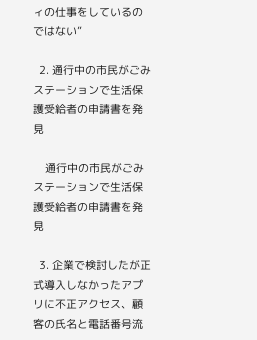ィの仕事をしているのではない”

  2. 通行中の市民がごみステーションで生活保護受給者の申請書を発見

    通行中の市民がごみステーションで生活保護受給者の申請書を発見

  3. 企業で検討したが正式導入しなかったアプリに不正アクセス、顧客の氏名と電話番号流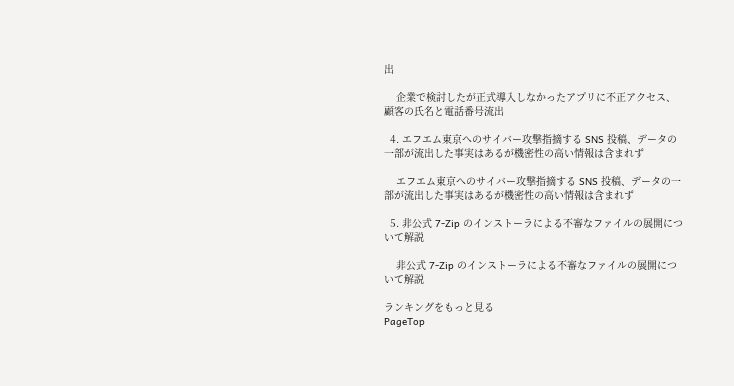出

    企業で検討したが正式導入しなかったアプリに不正アクセス、顧客の氏名と電話番号流出

  4. エフエム東京へのサイバー攻撃指摘する SNS 投稿、データの一部が流出した事実はあるが機密性の高い情報は含まれず

    エフエム東京へのサイバー攻撃指摘する SNS 投稿、データの一部が流出した事実はあるが機密性の高い情報は含まれず

  5. 非公式 7-Zip のインストーラによる不審なファイルの展開について解説

    非公式 7-Zip のインストーラによる不審なファイルの展開について解説

ランキングをもっと見る
PageTop